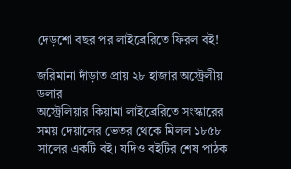দেড়শো বছর পর লাইব্রেরিতে ফিরল বই!

জরিমানা দাঁড়াত প্রায় ২৮ হাজার অস্ট্রেলীয় ডলার
অস্ট্রেলিয়ার কিয়ামা লাইব্রেরিতে সংস্কারের সময় দেয়ালের ভেতর থেকে মিলল ১৮৫৮ সালের একটি বই। যদিও বইটির শেষ পাঠক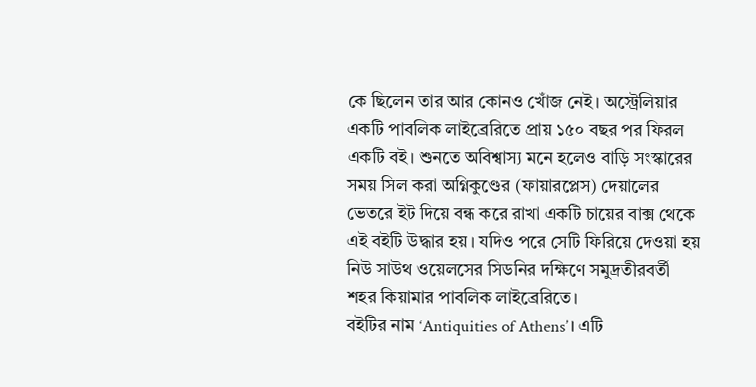কে ছিলেন তার আর কোনও খোঁজ নেই। অস্ট্রেলিয়ার একটি পাবলিক লাইব্রেরিতে প্রায় ১৫০ বছর পর ফিরল একটি বই। শুনতে অবিশ্বাস্য মনে হলেও বাড়ি সংস্কারের সময় সিল করা অগ্নিকুণ্ডের (ফায়ারপ্লেস) দেয়ালের ভেতরে ইট দিয়ে বন্ধ করে রাখা একটি চায়ের বাক্স থেকে এই বইটি উদ্ধার হয়। যদিও পরে সেটি ফিরিয়ে দেওয়া হয় নিউ সাউথ ওয়েলসের সিডনির দক্ষিণে সমুদ্রতীরবর্তী শহর কিয়ামার পাবলিক লাইব্রেরিতে।
বইটির নাম ‘Antiquities of Athens’। এটি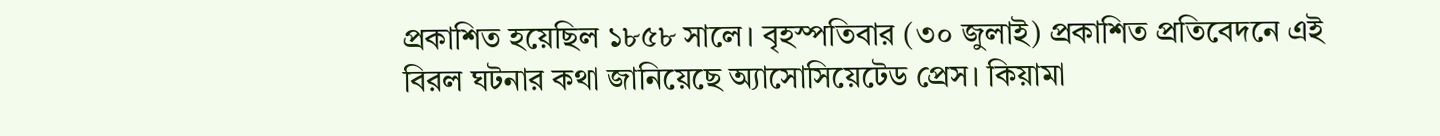প্রকাশিত হয়েছিল ১৮৫৮ সালে। বৃহস্পতিবার (৩০ জুলাই) প্রকাশিত প্রতিবেদনে এই বিরল ঘটনার কথা জানিয়েছে অ্যাসোসিয়েটেড প্রেস। কিয়ামা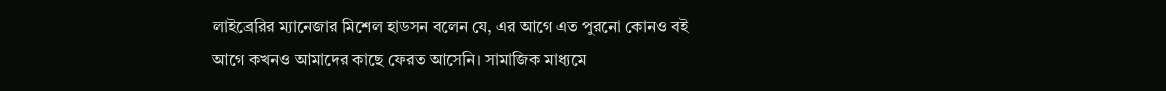লাইব্রেরির ম্যানেজার মিশেল হাডসন বলেন যে, এর আগে এত পুরনো কোনও বই আগে কখনও আমাদের কাছে ফেরত আসেনি। সামাজিক মাধ্যমে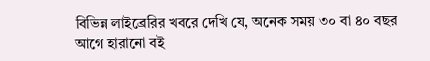বিভিন্ন লাইব্রেরির খবরে দেখি যে, অনেক সময় ৩০ বা ৪০ বছর আগে হারানো বই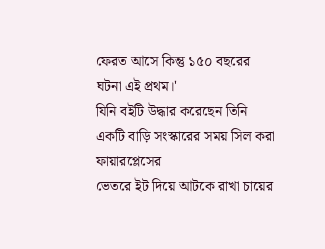ফেরত আসে কিন্তু ১৫০ বছরের ঘটনা এই প্রথম।'
যিনি বইটি উদ্ধার করেছেন তিনি একটি বাড়ি সংস্কারের সময় সিল করা ফায়ারপ্লেসের
ভেতরে ইট দিয়ে আটকে রাখা চায়ের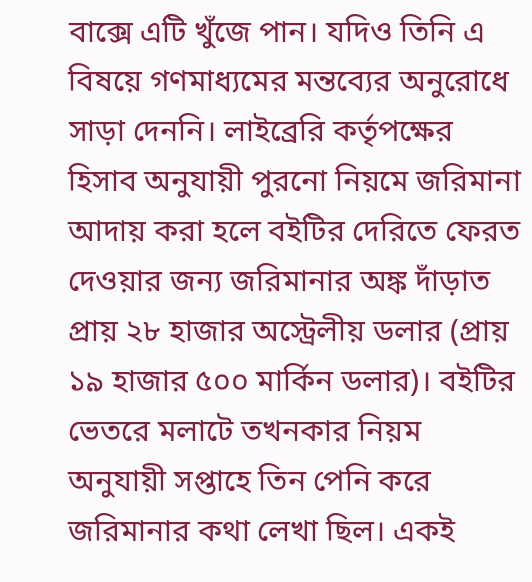বাক্সে এটি খুঁজে পান। যদিও তিনি এ বিষয়ে গণমাধ্যমের মন্তব্যের অনুরোধে সাড়া দেননি। লাইব্রেরি কর্তৃপক্ষের হিসাব অনুযায়ী পুরনো নিয়মে জরিমানা আদায় করা হলে বইটির দেরিতে ফেরত দেওয়ার জন্য জরিমানার অঙ্ক দাঁড়াত প্রায় ২৮ হাজার অস্ট্রেলীয় ডলার (প্রায় ১৯ হাজার ৫০০ মার্কিন ডলার)। বইটির ভেতরে মলাটে তখনকার নিয়ম অনুযায়ী সপ্তাহে তিন পেনি করে জরিমানার কথা লেখা ছিল। একই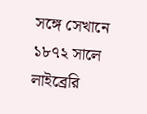সঙ্গে সেখানে ১৮৭২ সালে লাইব্রেরি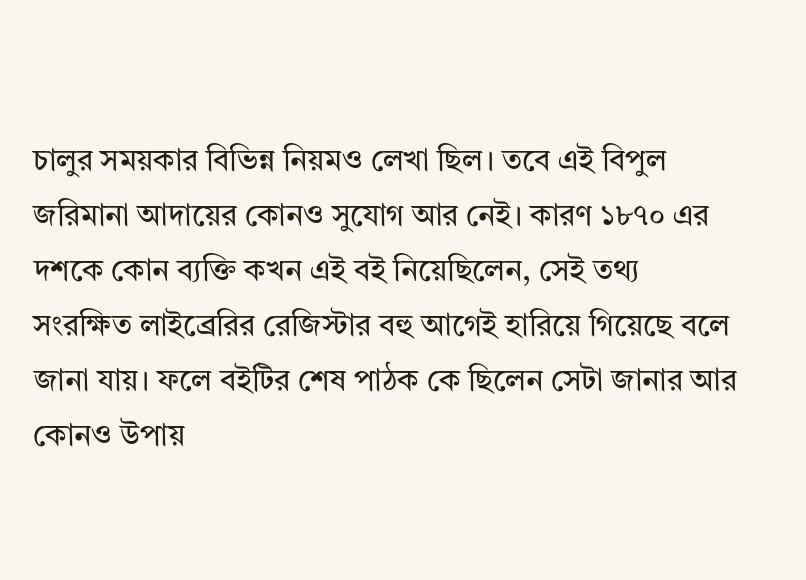চালুর সময়কার বিভিন্ন নিয়মও লেখা ছিল। তবে এই বিপুল জরিমানা আদায়ের কোনও সুযোগ আর নেই। কারণ ১৮৭০ এর দশকে কোন ব্যক্তি কখন এই বই নিয়েছিলেন, সেই তথ্য সংরক্ষিত লাইব্রেরির রেজিস্টার বহু আগেই হারিয়ে গিয়েছে বলে জানা যায়। ফলে বইটির শেষ পাঠক কে ছিলেন সেটা জানার আর কোনও উপায়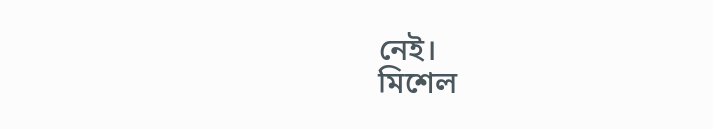নেই।
মিশেল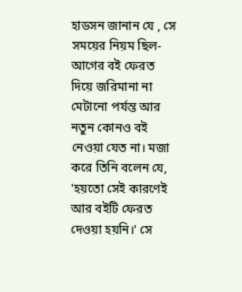হাডসন জানান যে , সে সময়ের নিয়ম ছিল- আগের বই ফেরত দিয়ে জরিমানা না মেটানো পর্যন্ত আর নতুন কোনও বই নেওয়া যেত না। মজা করে তিনি বলেন যে, 'হয়তো সেই কারণেই আর বইটি ফেরত দেওয়া হয়নি।' সে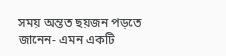সময় অন্তত ছয়জন পড়তে জানেন- এমন একটি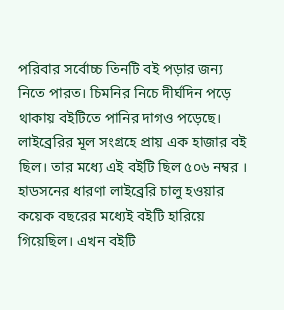পরিবার সর্বোচ্চ তিনটি বই পড়ার জন্য নিতে পারত। চিমনির নিচে দীর্ঘদিন পড়ে থাকায় বইটিতে পানির দাগও পড়েছে। লাইব্রেরির মূল সংগ্রহে প্রায় এক হাজার বই ছিল। তার মধ্যে এই বইটি ছিল ৫০৬ নম্বর । হাডসনের ধারণা লাইব্রেরি চালু হওয়ার কয়েক বছরের মধ্যেই বইটি হারিয়ে গিয়েছিল। এখন বইটি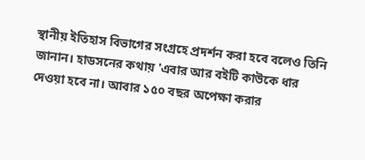স্থানীয় ইতিহাস বিভাগের সংগ্রহে প্রদর্শন করা হবে বলেও তিনি জানান। হাডসনের কথায় 'এবার আর বইটি কাউকে ধার দেওয়া হবে না। আবার ১৫০ বছর অপেক্ষা করার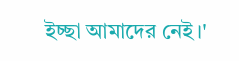ইচ্ছা আমাদের নেই।'